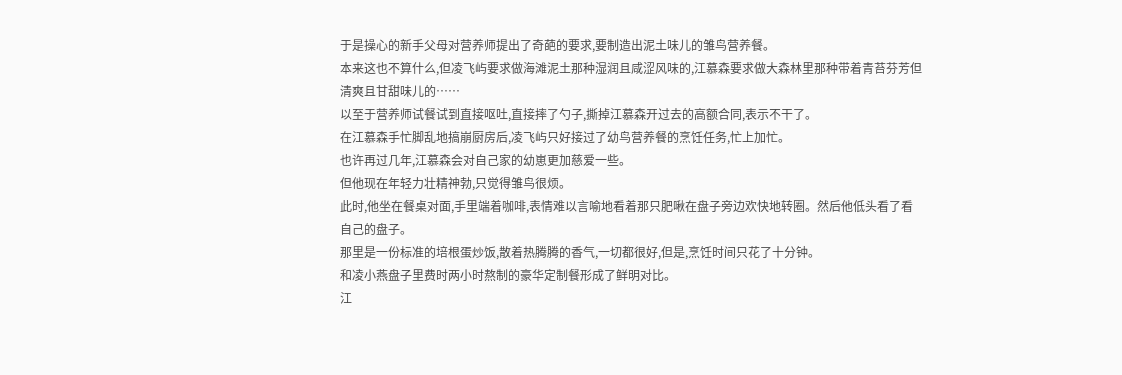于是操心的新手父母对营养师提出了奇葩的要求,要制造出泥土味儿的雏鸟营养餐。
本来这也不算什么,但凌飞屿要求做海滩泥土那种湿润且咸涩风味的,江慕森要求做大森林里那种带着青苔芬芳但清爽且甘甜味儿的……
以至于营养师试餐试到直接呕吐,直接摔了勺子,撕掉江慕森开过去的高额合同,表示不干了。
在江慕森手忙脚乱地搞崩厨房后,凌飞屿只好接过了幼鸟营养餐的烹饪任务,忙上加忙。
也许再过几年,江慕森会对自己家的幼崽更加慈爱一些。
但他现在年轻力壮精神勃,只觉得雏鸟很烦。
此时,他坐在餐桌对面,手里端着咖啡,表情难以言喻地看着那只肥啾在盘子旁边欢快地转圈。然后他低头看了看自己的盘子。
那里是一份标准的培根蛋炒饭,散着热腾腾的香气,一切都很好,但是,烹饪时间只花了十分钟。
和凌小燕盘子里费时两小时熬制的豪华定制餐形成了鲜明对比。
江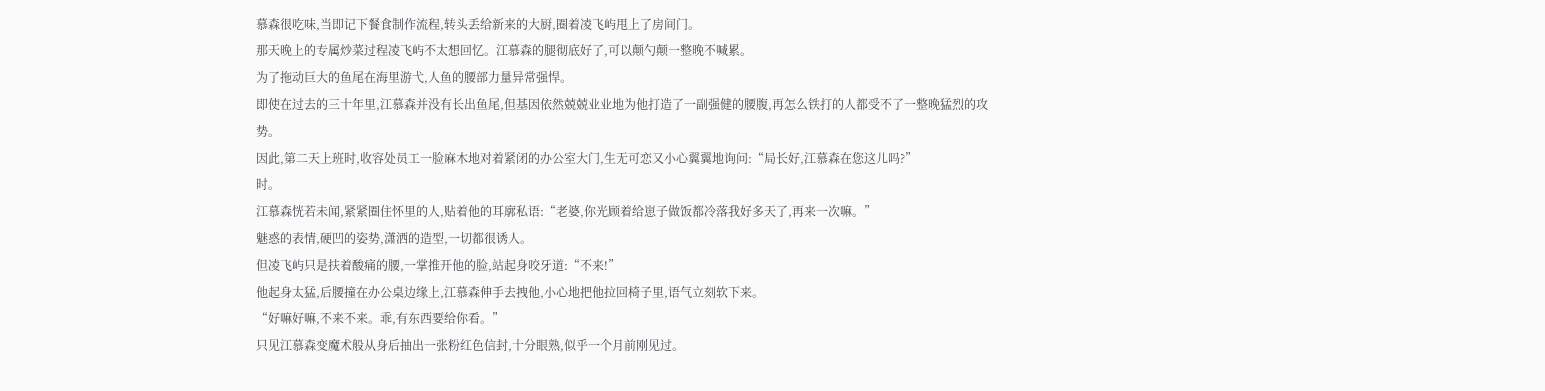慕森很吃味,当即记下餐食制作流程,转头丢给新来的大厨,圈着凌飞屿甩上了房间门。
那天晚上的专属炒菜过程凌飞屿不太想回忆。江慕森的腿彻底好了,可以颠勺颠一整晚不喊累。
为了拖动巨大的鱼尾在海里游弋,人鱼的腰部力量异常强悍。
即使在过去的三十年里,江慕森并没有长出鱼尾,但基因依然兢兢业业地为他打造了一副强健的腰腹,再怎么铁打的人都受不了一整晚猛烈的攻势。
因此,第二天上班时,收容处员工一脸麻木地对着紧闭的办公室大门,生无可恋又小心翼翼地询问:“局长好,江慕森在您这儿吗?”
时。
江慕森恍若未闻,紧紧圈住怀里的人,贴着他的耳廓私语:“老婆,你光顾着给崽子做饭都冷落我好多天了,再来一次嘛。”
魅惑的表情,硬凹的姿势,潇洒的造型,一切都很诱人。
但凌飞屿只是扶着酸痛的腰,一掌推开他的脸,站起身咬牙道:“不来!”
他起身太猛,后腰撞在办公桌边缘上,江慕森伸手去拽他,小心地把他拉回椅子里,语气立刻软下来。
“好嘛好嘛,不来不来。乖,有东西要给你看。”
只见江慕森变魔术般从身后抽出一张粉红色信封,十分眼熟,似乎一个月前刚见过。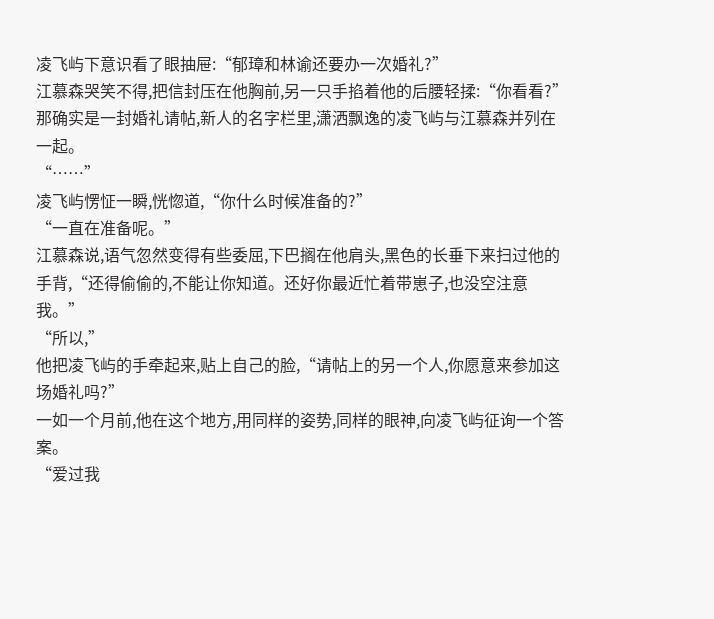凌飞屿下意识看了眼抽屉:“郁璋和林谕还要办一次婚礼?”
江慕森哭笑不得,把信封压在他胸前,另一只手掐着他的后腰轻揉:“你看看?”
那确实是一封婚礼请帖,新人的名字栏里,潇洒飘逸的凌飞屿与江慕森并列在一起。
“……”
凌飞屿愣怔一瞬,恍惚道,“你什么时候准备的?”
“一直在准备呢。”
江慕森说,语气忽然变得有些委屈,下巴搁在他肩头,黑色的长垂下来扫过他的手背,“还得偷偷的,不能让你知道。还好你最近忙着带崽子,也没空注意我。”
“所以,”
他把凌飞屿的手牵起来,贴上自己的脸,“请帖上的另一个人,你愿意来参加这场婚礼吗?”
一如一个月前,他在这个地方,用同样的姿势,同样的眼神,向凌飞屿征询一个答案。
“爱过我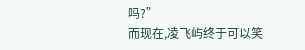吗?”
而现在,凌飞屿终于可以笑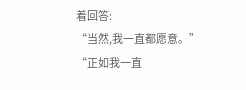着回答:
“当然,我一直都愿意。”
“正如我一直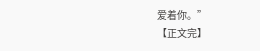爱着你。”
【正文完】